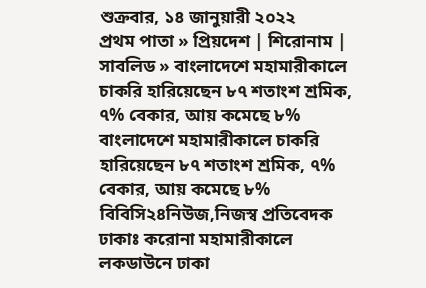শুক্রবার, ১৪ জানুয়ারী ২০২২
প্রথম পাতা » প্রিয়দেশ | শিরোনাম | সাবলিড » বাংলাদেশে মহামারীকালে চাকরি হারিয়েছেন ৮৭ শতাংশ শ্রমিক, ৭% বেকার, আয় কমেছে ৮%
বাংলাদেশে মহামারীকালে চাকরি হারিয়েছেন ৮৭ শতাংশ শ্রমিক, ৭% বেকার, আয় কমেছে ৮%
বিবিসি২৪নিউজ,নিজস্ব প্রতিবেদক ঢাকাঃ করোনা মহামারীকালে লকডাউনে ঢাকা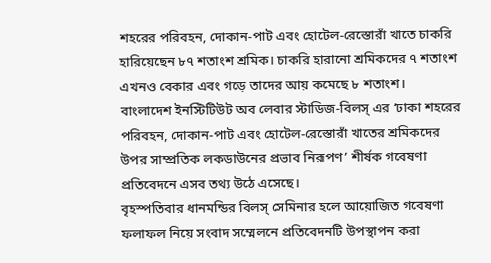শহরের পরিবহন, দোকান-পাট এবং হোটেল-রেস্তোরাঁ খাতে চাকরি হারিয়েছেন ৮৭ শতাংশ শ্রমিক। চাকরি হারানো শ্রমিকদের ৭ শতাংশ এখনও বেকার এবং গড়ে তাদের আয় কমেছে ৮ শতাংশ।
বাংলাদেশ ইনস্টিটিউট অব লেবার স্টাডিজ-বিলস্ এর ‘ঢাকা শহরের পরিবহন, দোকান-পাট এবং হোটেল-রেস্তোরাঁ খাতের শ্রমিকদের উপর সাম্প্রতিক লকডাউনের প্রভাব নিরূপণ’ শীর্ষক গবেষণা প্রতিবেদনে এসব তথ্য উঠে এসেছে।
বৃহস্পতিবার ধানমন্ডির বিলস্ সেমিনার হলে আয়োজিত গবেষণা ফলাফল নিয়ে সংবাদ সম্মেলনে প্রতিবেদনটি উপস্থাপন করা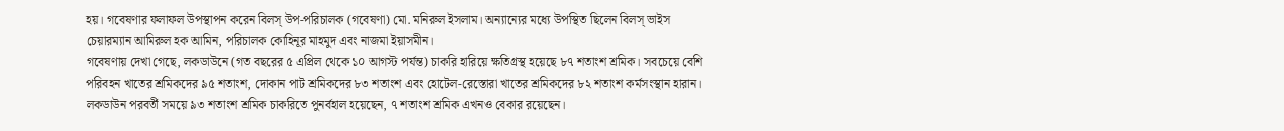হয়। গবেষণার ফলাফল উপস্থাপন করেন বিলস্ উপ-পরিচালক (গবেষণা) মো. মনিরুল ইসলাম। অন্যান্যের মধ্যে উপস্থিত ছিলেন বিলস্ ভাইস চেয়ারম্যান আমিরুল হক আমিন, পরিচালক কোহিনূর মাহমুদ এবং নাজমা ইয়াসমীন।
গবেষণায় দেখা গেছে, লকডাউনে (গত বছরের ৫ এপ্রিল থেকে ১০ আগস্ট পর্যন্ত) চাকরি হারিয়ে ক্ষতিগ্রস্থ হয়েছে ৮৭ শতাংশ শ্রমিক। সবচেয়ে বেশি পরিবহন খাতের শ্রমিকদের ৯৫ শতাংশ, দোকান পাট শ্রমিকদের ৮৩ শতাংশ এবং হোটেল-রেস্তোরা খাতের শ্রমিকদের ৮২ শতাংশ কর্মসংস্থান হারান। লকডাউন পরবর্তী সময়ে ৯৩ শতাংশ শ্রমিক চাকরিতে পুনর্বহাল হয়েছেন, ৭ শতাংশ শ্রমিক এখনও বেকার রয়েছেন।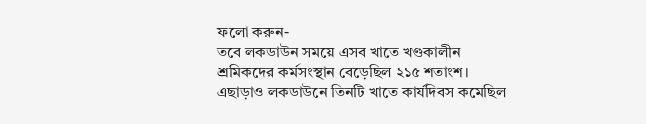ফলো করুন-
তবে লকডাউন সময়ে এসব খাতে খণ্ডকালীন শ্রমিকদের কর্মসংস্থান বেড়েছিল ২১৫ শতাংশ। এছাড়াও লকডাউনে তিনটি খাতে কার্যদিবস কমেছিল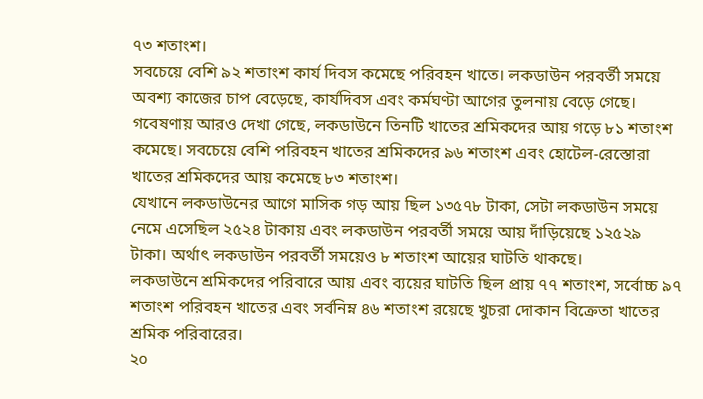৭৩ শতাংশ।
সবচেয়ে বেশি ৯২ শতাংশ কার্য দিবস কমেছে পরিবহন খাতে। লকডাউন পরবর্তী সময়ে অবশ্য কাজের চাপ বেড়েছে, কার্যদিবস এবং কর্মঘণ্টা আগের তুলনায় বেড়ে গেছে।
গবেষণায় আরও দেখা গেছে, লকডাউনে তিনটি খাতের শ্রমিকদের আয় গড়ে ৮১ শতাংশ কমেছে। সবচেয়ে বেশি পরিবহন খাতের শ্রমিকদের ৯৬ শতাংশ এবং হোটেল-রেস্তোরা খাতের শ্রমিকদের আয় কমেছে ৮৩ শতাংশ।
যেখানে লকডাউনের আগে মাসিক গড় আয় ছিল ১৩৫৭৮ টাকা, সেটা লকডাউন সময়ে নেমে এসেছিল ২৫২৪ টাকায় এবং লকডাউন পরবর্তী সময়ে আয় দাঁড়িয়েছে ১২৫২৯ টাকা। অর্থাৎ লকডাউন পরবর্তী সময়েও ৮ শতাংশ আয়ের ঘাটতি থাকছে।
লকডাউনে শ্রমিকদের পরিবারে আয় এবং ব্যয়ের ঘাটতি ছিল প্রায় ৭৭ শতাংশ, সর্বোচ্চ ৯৭ শতাংশ পরিবহন খাতের এবং সর্বনিম্ন ৪৬ শতাংশ রয়েছে খুচরা দোকান বিক্রেতা খাতের শ্রমিক পরিবারের।
২০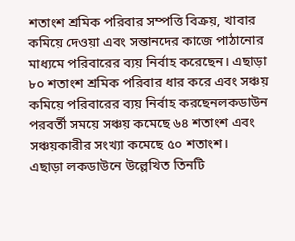শতাংশ শ্রমিক পরিবার সম্পত্তি বিক্রয়, খাবার কমিয়ে দেওয়া এবং সন্তানদের কাজে পাঠানোর মাধ্যমে পরিবারের ব্যয় নির্বাহ করেছেন। এছাড়া ৮০ শতাংশ শ্রমিক পরিবার ধার করে এবং সঞ্চয় কমিয়ে পরিবারের ব্যয় নির্বাহ করছেনলকডাউন পরবর্তী সময়ে সঞ্চয় কমেছে ৬৪ শতাংশ এবং সঞ্চয়কারীর সংখ্যা কমেছে ৫০ শতাংশ।
এছাড়া লকডাউনে উল্লেখিত তিনটি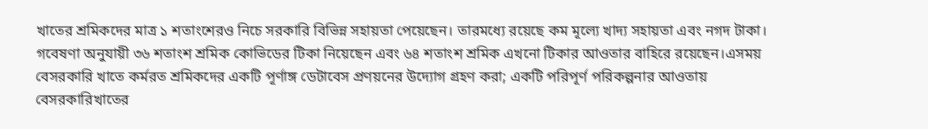খাতের শ্রমিকদের মাত্র ১ শতাংশেরও নিচে সরকারি বিভিন্ন সহায়তা পেয়েছেন। তারমধ্যে রয়েছে কম মূল্যে খাদ্য সহায়তা এবং নগদ টাকা। গবেষণা অনুযায়ী ৩৬ শতাংশ শ্রমিক কোভিডের টিকা নিয়েছেন এবং ৬৪ শতাংশ শ্রমিক এখনো টিকার আওতার বাহিরে রয়েছেন।এসময় বেসরকারি খাতে কর্মরত শ্রমিকদের একটি পূর্ণাঙ্গ ডেটাবেস প্রণয়নের উদ্যোগ গ্রহণ করা; একটি পরিপূর্ণ পরিকল্পনার আওতায় বেসরকারিখাতের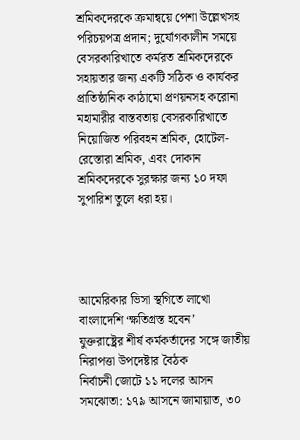শ্রমিকদেরকে ক্রমান্বয়ে পেশা উল্লেখসহ পরিচয়পত্র প্রদান; দুর্যোগকালীন সময়ে বেসরকারিখাতে কর্মরত শ্রমিকদেরকে সহায়তার জন্য একটি সঠিক ও কার্যকর প্রাতিষ্ঠানিক কাঠামো প্রণয়নসহ করোনা মহামারীর বাস্তবতায় বেসরকারিখাতে নিয়োজিত পরিবহন শ্রমিক, হোটেল-রেস্তোরা শ্রমিক, এবং দোকান শ্রমিকদেরকে সুরক্ষার জন্য ১০ দফা সুপারিশ তুলে ধরা হয়।




আমেরিকার ভিসা স্থগিতে লাখো বাংলাদেশি ‘ক্ষতিগ্রস্ত হবেন’
যুক্তরাষ্ট্রের শীর্ষ কর্মকর্তাদের সঙ্গে জাতীয় নিরাপত্তা উপদেষ্টার বৈঠক
নির্বাচনী জোটে ১১ দলের আসন সমঝোতা: ১৭৯ আসনে জামায়াত, ৩০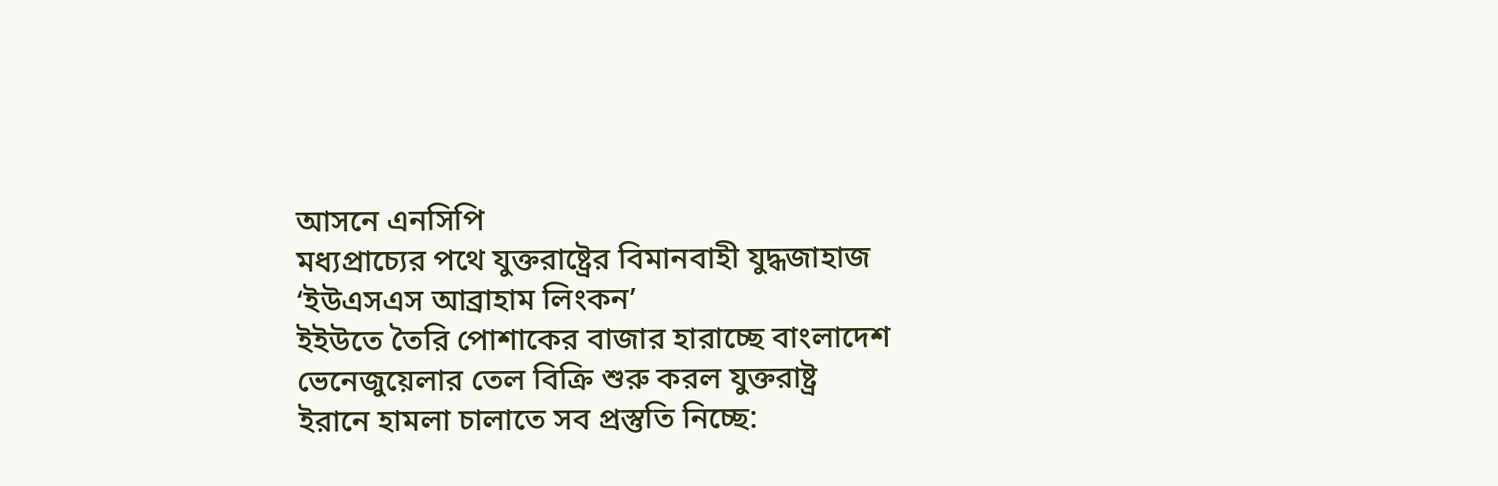আসনে এনসিপি
মধ্যপ্রাচ্যের পথে যুক্তরাষ্ট্রের বিমানবাহী যুদ্ধজাহাজ ‘ইউএসএস আব্রাহাম লিংকন’
ইইউতে তৈরি পোশাকের বাজার হারাচ্ছে বাংলাদেশ
ভেনেজুয়েলার তেল বিক্রি শুরু করল যুক্তরাষ্ট্র
ইরানে হামলা চালাতে সব প্রস্তুতি নিচ্ছে: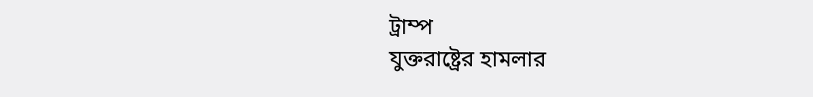ট্রাম্প
যুক্তরাষ্ট্রের হামলার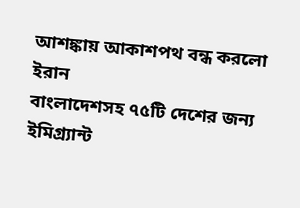আশঙ্কায় আকাশপথ বন্ধ করলো ইরান
বাংলাদেশসহ ৭৫টি দেশের জন্য ইমিগ্র্যান্ট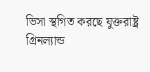ভিসা স্থগিত করছে যুক্তরাষ্ট্র
গ্রিনল্যান্ড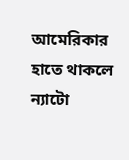আমেরিকার হাতে থাকলে ন্যাটো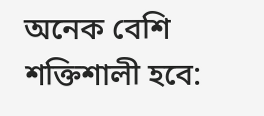অনেক বেশি শক্তিশালী হবে: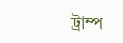ট্রাম্প